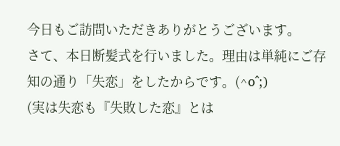今日もご訪問いただきありがとうございます。
さて、本日断髪式を行いました。理由は単純にご存知の通り「失恋」をしたからです。(^o^;)
(実は失恋も『失敗した恋』とは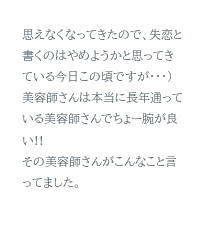思えなくなってきたので、失恋と書くのはやめようかと思ってきている今日この頃ですが・・・)
美容師さんは本当に長年通っている美容師さんでちょー腕が良い!!
その美容師さんがこんなこと言ってました。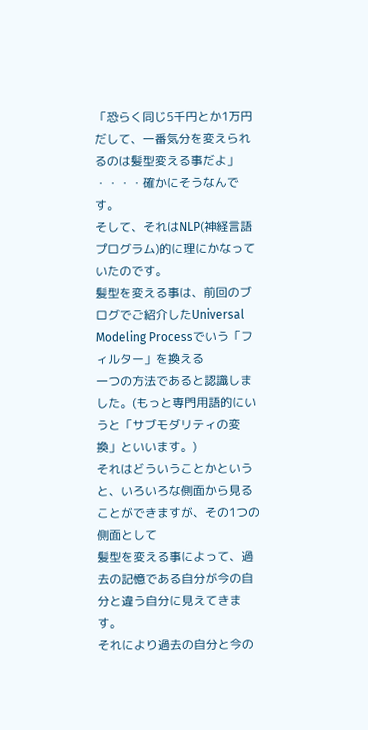「恐らく同じ5千円とか1万円だして、一番気分を変えられるのは髪型変える事だよ」
・・・・確かにそうなんです。
そして、それはNLP(神経言語プログラム)的に理にかなっていたのです。
髪型を変える事は、前回のブログでご紹介したUniversal Modeling Processでいう「フィルター」を換える
一つの方法であると認識しました。(もっと専門用語的にいうと「サブモダリティの変換」といいます。)
それはどういうことかというと、いろいろな側面から見ることができますが、その1つの側面として
髪型を変える事によって、過去の記憶である自分が今の自分と違う自分に見えてきます。
それにより過去の自分と今の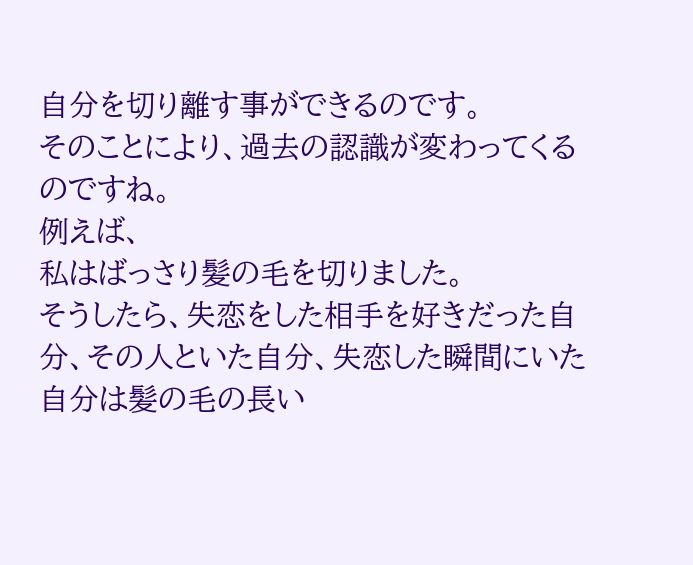自分を切り離す事ができるのです。
そのことにより、過去の認識が変わってくるのですね。
例えば、
私はばっさり髪の毛を切りました。
そうしたら、失恋をした相手を好きだった自分、その人といた自分、失恋した瞬間にいた自分は髪の毛の長い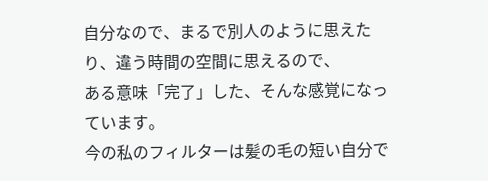自分なので、まるで別人のように思えたり、違う時間の空間に思えるので、
ある意味「完了」した、そんな感覚になっています。
今の私のフィルターは髪の毛の短い自分で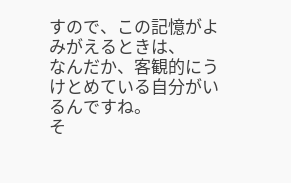すので、この記憶がよみがえるときは、
なんだか、客観的にうけとめている自分がいるんですね。
そ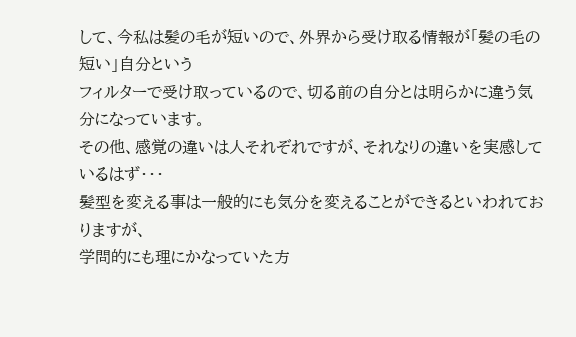して、今私は髪の毛が短いので、外界から受け取る情報が「髪の毛の短い」自分という
フィルターで受け取っているので、切る前の自分とは明らかに違う気分になっています。
その他、感覚の違いは人それぞれですが、それなりの違いを実感しているはず・・・
髪型を変える事は一般的にも気分を変えることができるといわれておりますが、
学問的にも理にかなっていた方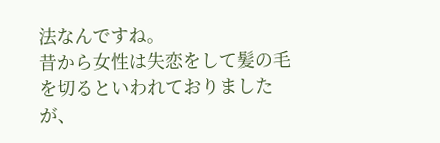法なんですね。
昔から女性は失恋をして髪の毛を切るといわれておりましたが、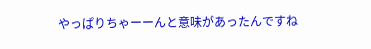やっぱりちゃーーんと意味があったんですね